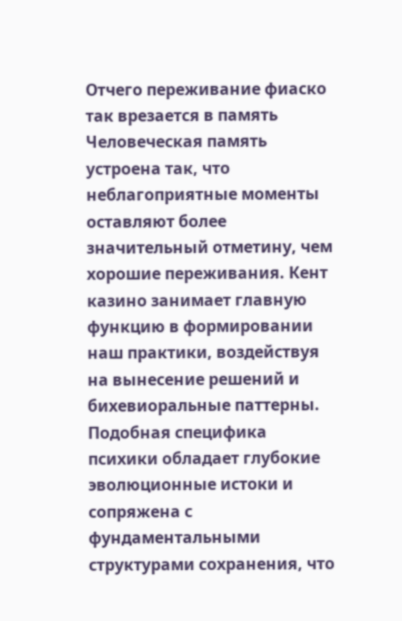Отчего переживание фиаско так врезается в память
Человеческая память устроена так, что неблагоприятные моменты оставляют более значительный отметину, чем хорошие переживания. Кент казино занимает главную функцию в формировании наш практики, воздействуя на вынесение решений и бихевиоральные паттерны. Подобная специфика психики обладает глубокие эволюционные истоки и сопряжена с фундаментальными структурами сохранения, что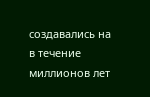создавались на в течение миллионов лет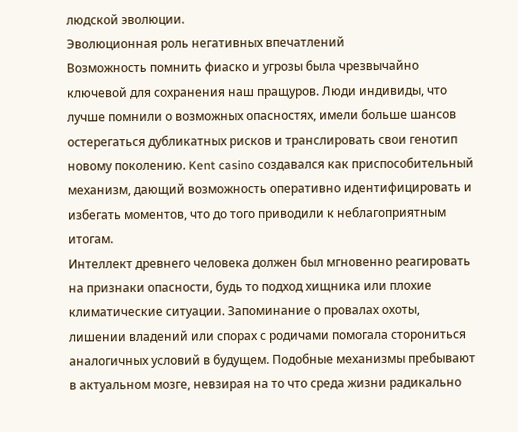людской эволюции.
Эволюционная роль негативных впечатлений
Возможность помнить фиаско и угрозы была чрезвычайно ключевой для сохранения наш пращуров. Люди индивиды, что лучше помнили о возможных опасностях, имели больше шансов остерегаться дубликатных рисков и транслировать свои генотип новому поколению. Kent casino создавался как приспособительный механизм, дающий возможность оперативно идентифицировать и избегать моментов, что до того приводили к неблагоприятным итогам.
Интеллект древнего человека должен был мгновенно реагировать на признаки опасности, будь то подход хищника или плохие климатические ситуации. Запоминание о провалах охоты, лишении владений или спорах с родичами помогала сторониться аналогичных условий в будущем. Подобные механизмы пребывают в актуальном мозге, невзирая на то что среда жизни радикально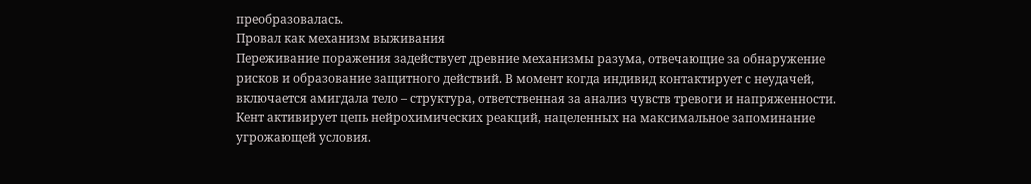преобразовалась.
Провал как механизм выживания
Переживание поражения задействует древние механизмы разума, отвечающие за обнаружение рисков и образование защитного действий. В момент когда индивид контактирует с неудачей, включается амигдала тело – структура, ответственная за анализ чувств тревоги и напряженности. Кент активирует цепь нейрохимических реакций, нацеленных на максимальное запоминание угрожающей условия.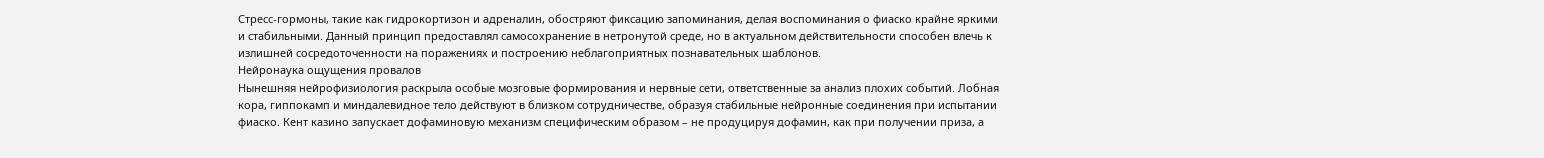Стресс-гормоны, такие как гидрокортизон и адреналин, обостряют фиксацию запоминания, делая воспоминания о фиаско крайне яркими и стабильными. Данный принцип предоставлял самосохранение в нетронутой среде, но в актуальном действительности способен влечь к излишней сосредоточенности на поражениях и построению неблагоприятных познавательных шаблонов.
Нейронаука ощущения провалов
Нынешняя нейрофизиология раскрыла особые мозговые формирования и нервные сети, ответственные за анализ плохих событий. Лобная кора, гиппокамп и миндалевидное тело действуют в близком сотрудничестве, образуя стабильные нейронные соединения при испытании фиаско. Кент казино запускает дофаминовую механизм специфическим образом – не продуцируя дофамин, как при получении приза, а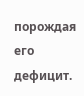порождая его дефицит.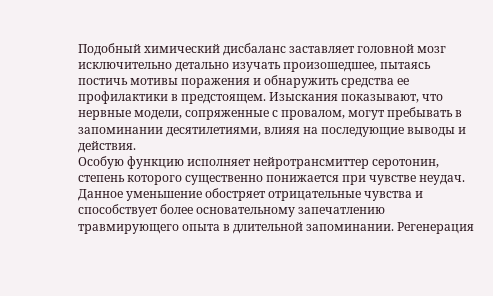Подобный химический дисбаланс заставляет головной мозг исключительно детально изучать произошедшее, пытаясь постичь мотивы поражения и обнаружить средства ее профилактики в предстоящем. Изыскания показывают, что нервные модели, сопряженные с провалом, могут пребывать в запоминании десятилетиями, влияя на последующие выводы и действия.
Особую функцию исполняет нейротрансмиттер серотонин, степень которого существенно понижается при чувстве неудач. Данное уменьшение обостряет отрицательные чувства и способствует более основательному запечатлению травмирующего опыта в длительной запоминании. Регенерация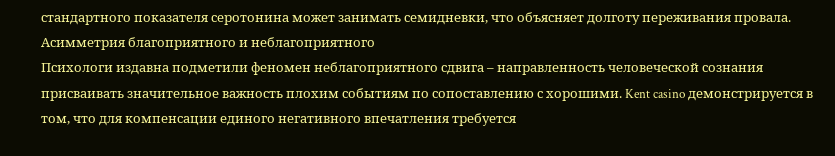стандартного показателя серотонина может занимать семидневки, что объясняет долготу переживания провала.
Асимметрия благоприятного и неблагоприятного
Психологи издавна подметили феномен неблагоприятного сдвига – направленность человеческой сознания присваивать значительное важность плохим событиям по сопоставлению с хорошими. Kent casino демонстрируется в том, что для компенсации единого негативного впечатления требуется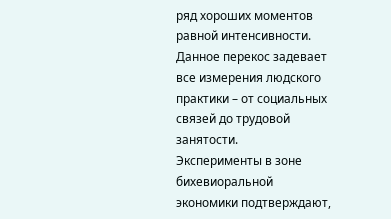ряд хороших моментов равной интенсивности. Данное перекос задевает все измерения людского практики – от социальных связей до трудовой занятости.
Эксперименты в зоне бихевиоральной экономики подтверждают,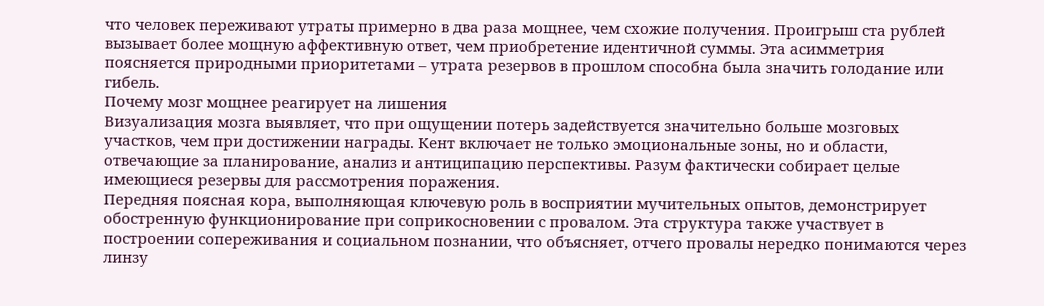что человек переживают утраты примерно в два раза мощнее, чем схожие получения. Проигрыш ста рублей вызывает более мощную аффективную ответ, чем приобретение идентичной суммы. Эта асимметрия поясняется природными приоритетами – утрата резервов в прошлом способна была значить голодание или гибель.
Почему мозг мощнее реагирует на лишения
Визуализация мозга выявляет, что при ощущении потерь задействуется значительно больше мозговых участков, чем при достижении награды. Кент включает не только эмоциональные зоны, но и области, отвечающие за планирование, анализ и антиципацию перспективы. Разум фактически собирает целые имеющиеся резервы для рассмотрения поражения.
Передняя поясная кора, выполняющая ключевую роль в восприятии мучительных опытов, демонстрирует обостренную функционирование при соприкосновении с провалом. Эта структура также участвует в построении сопереживания и социальном познании, что объясняет, отчего провалы нередко понимаются через линзу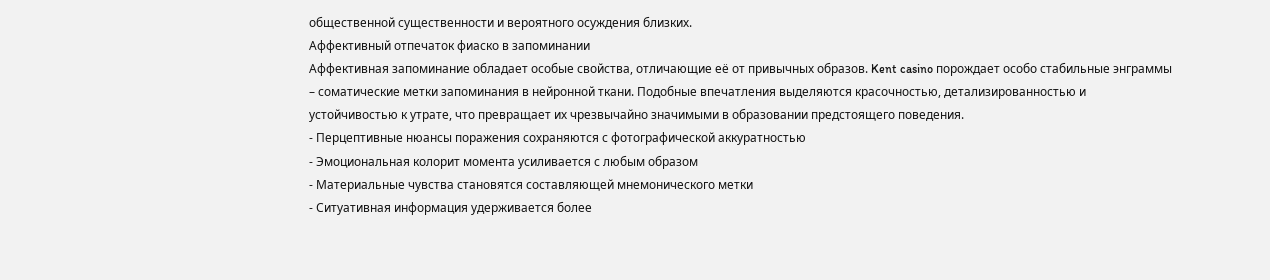общественной существенности и вероятного осуждения близких.
Аффективный отпечаток фиаско в запоминании
Аффективная запоминание обладает особые свойства, отличающие её от привычных образов. Kent casino порождает особо стабильные энграммы – соматические метки запоминания в нейронной ткани. Подобные впечатления выделяются красочностью, детализированностью и устойчивостью к утрате, что превращает их чрезвычайно значимыми в образовании предстоящего поведения.
- Перцептивные нюансы поражения сохраняются с фотографической аккуратностью
- Эмоциональная колорит момента усиливается с любым образом
- Материальные чувства становятся составляющей мнемонического метки
- Ситуативная информация удерживается более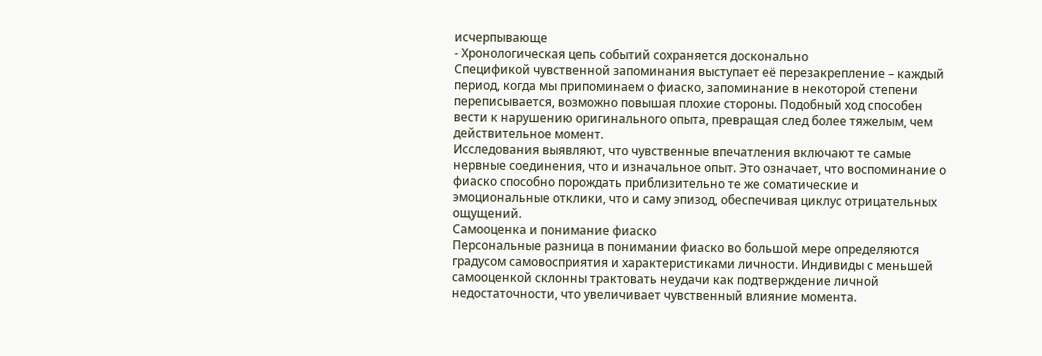исчерпывающе
- Хронологическая цепь событий сохраняется досконально
Спецификой чувственной запоминания выступает её перезакрепление – каждый период, когда мы припоминаем о фиаско, запоминание в некоторой степени переписывается, возможно повышая плохие стороны. Подобный ход способен вести к нарушению оригинального опыта, превращая след более тяжелым, чем действительное момент.
Исследования выявляют, что чувственные впечатления включают те самые нервные соединения, что и изначальное опыт. Это означает, что воспоминание о фиаско способно порождать приблизительно те же соматические и эмоциональные отклики, что и саму эпизод, обеспечивая циклус отрицательных ощущений.
Самооценка и понимание фиаско
Персональные разница в понимании фиаско во большой мере определяются градусом самовосприятия и характеристиками личности. Индивиды с меньшей самооценкой склонны трактовать неудачи как подтверждение личной недостаточности, что увеличивает чувственный влияние момента.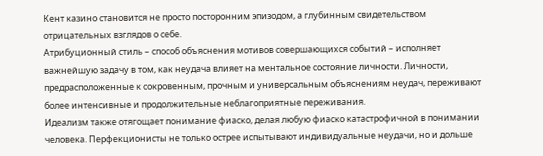Кент казино становится не просто посторонним эпизодом, а глубинным свидетельством отрицательных взглядов о себе.
Атрибуционный стиль – способ объяснения мотивов совершающихся событий – исполняет важнейшую задачу в том, как неудача влияет на ментальное состояние личности. Личности, предрасположенные к сокровенным, прочным и универсальным объяснениям неудач, переживают более интенсивные и продолжительные неблагоприятные переживания.
Идеализм также отягощает понимание фиаско, делая любую фиаско катастрофичной в понимании человека. Перфекционисты не только острее испытывают индивидуальные неудачи, но и дольше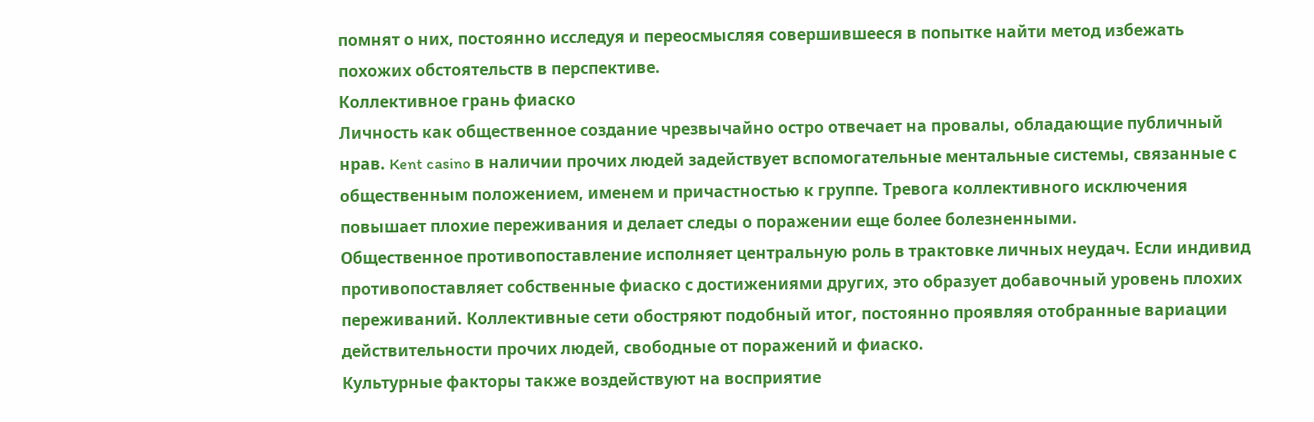помнят о них, постоянно исследуя и переосмысляя совершившееся в попытке найти метод избежать похожих обстоятельств в перспективе.
Коллективное грань фиаско
Личность как общественное создание чрезвычайно остро отвечает на провалы, обладающие публичный нрав. Kent casino в наличии прочих людей задействует вспомогательные ментальные системы, связанные с общественным положением, именем и причастностью к группе. Тревога коллективного исключения повышает плохие переживания и делает следы о поражении еще более болезненными.
Общественное противопоставление исполняет центральную роль в трактовке личных неудач. Если индивид противопоставляет собственные фиаско с достижениями других, это образует добавочный уровень плохих переживаний. Коллективные сети обостряют подобный итог, постоянно проявляя отобранные вариации действительности прочих людей, свободные от поражений и фиаско.
Культурные факторы также воздействуют на восприятие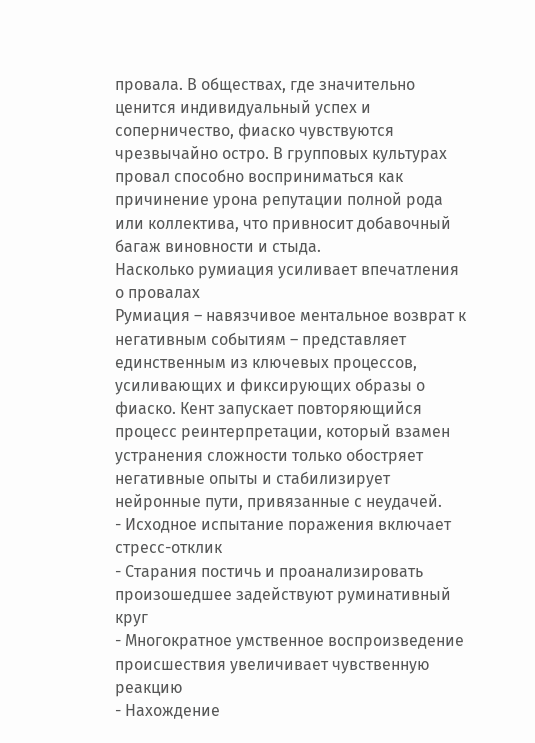провала. В обществах, где значительно ценится индивидуальный успех и соперничество, фиаско чувствуются чрезвычайно остро. В групповых культурах провал способно восприниматься как причинение урона репутации полной рода или коллектива, что привносит добавочный багаж виновности и стыда.
Насколько румиация усиливает впечатления о провалах
Румиация – навязчивое ментальное возврат к негативным событиям – представляет единственным из ключевых процессов, усиливающих и фиксирующих образы о фиаско. Кент запускает повторяющийся процесс реинтерпретации, который взамен устранения сложности только обостряет негативные опыты и стабилизирует нейронные пути, привязанные с неудачей.
- Исходное испытание поражения включает стресс-отклик
- Старания постичь и проанализировать произошедшее задействуют руминативный круг
- Многократное умственное воспроизведение происшествия увеличивает чувственную реакцию
- Нахождение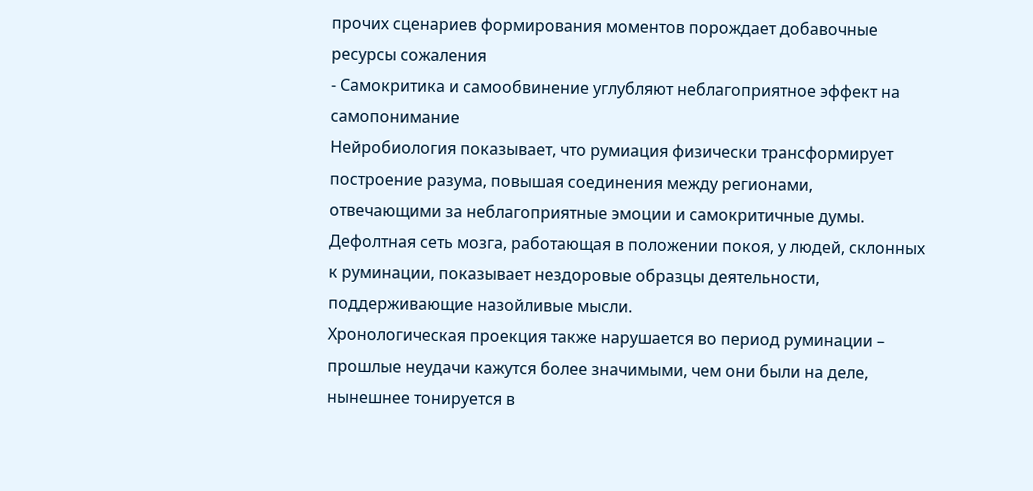прочих сценариев формирования моментов порождает добавочные ресурсы сожаления
- Самокритика и самообвинение углубляют неблагоприятное эффект на самопонимание
Нейробиология показывает, что румиация физически трансформирует построение разума, повышая соединения между регионами, отвечающими за неблагоприятные эмоции и самокритичные думы. Дефолтная сеть мозга, работающая в положении покоя, у людей, склонных к руминации, показывает нездоровые образцы деятельности, поддерживающие назойливые мысли.
Хронологическая проекция также нарушается во период руминации – прошлые неудачи кажутся более значимыми, чем они были на деле, нынешнее тонируется в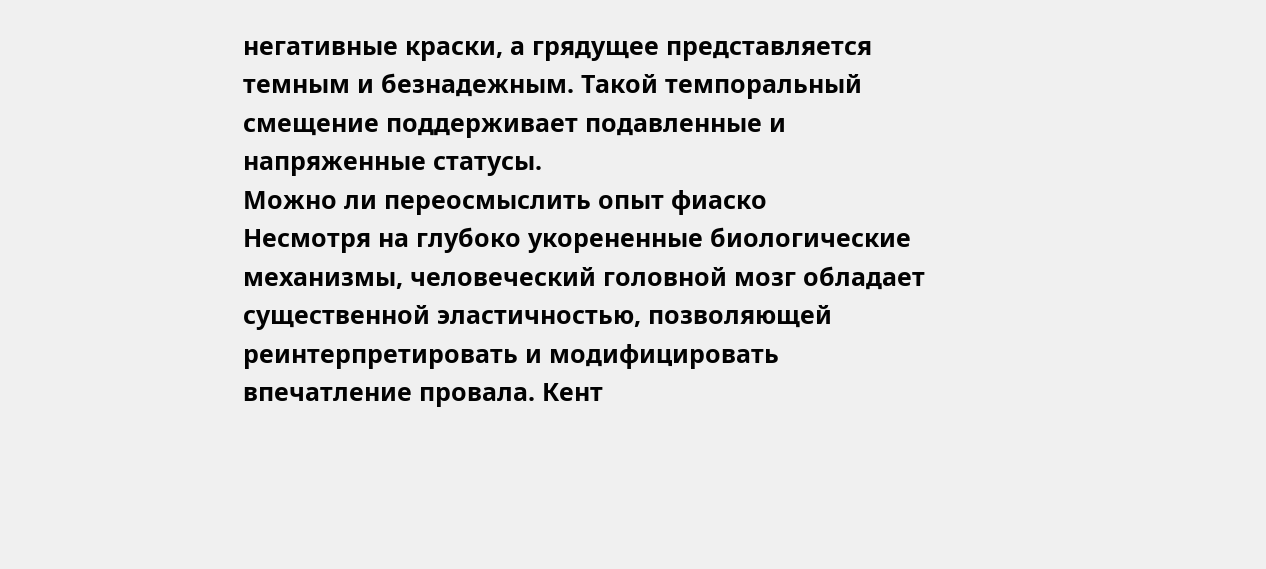негативные краски, а грядущее представляется темным и безнадежным. Такой темпоральный смещение поддерживает подавленные и напряженные статусы.
Можно ли переосмыслить опыт фиаско
Несмотря на глубоко укорененные биологические механизмы, человеческий головной мозг обладает существенной эластичностью, позволяющей реинтерпретировать и модифицировать впечатление провала. Кент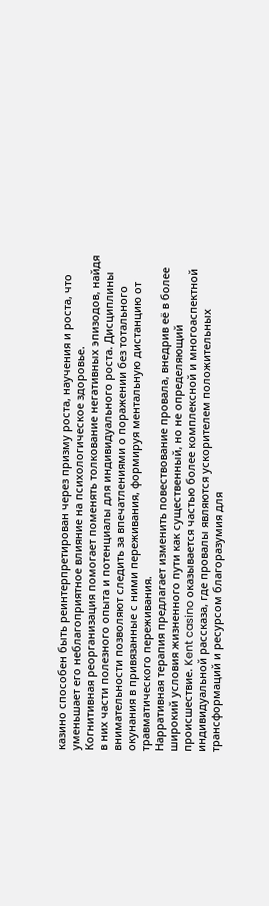казино способен быть реинтерпретирован через призму роста, научения и роста, что уменьшает его неблагоприятное влияние на психологическое здоровье.
Когнитивная реорганизация помогает поменять толкование негативных эпизодов, найдя в них части полезного опыта и потенциалы для индивидуального роста. Дисциплины внимательности позволяют следить за впечатлениями о поражении без тотального окунания в привязанные с ними переживания, формируя ментальную дистанцию от травматического переживания.
Нарративная терапия предлагает изменить повествование провала, внедрив её в более широкий условия жизненного пути как существенный, но не определяющий происшествие. Kent casino оказывается частью более комплексной и многоаспектной индивидуальной рассказа, где провалы являются ускорителем положительных трансформаций и ресурсом благоразумия для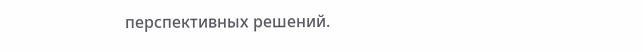перспективных решений.